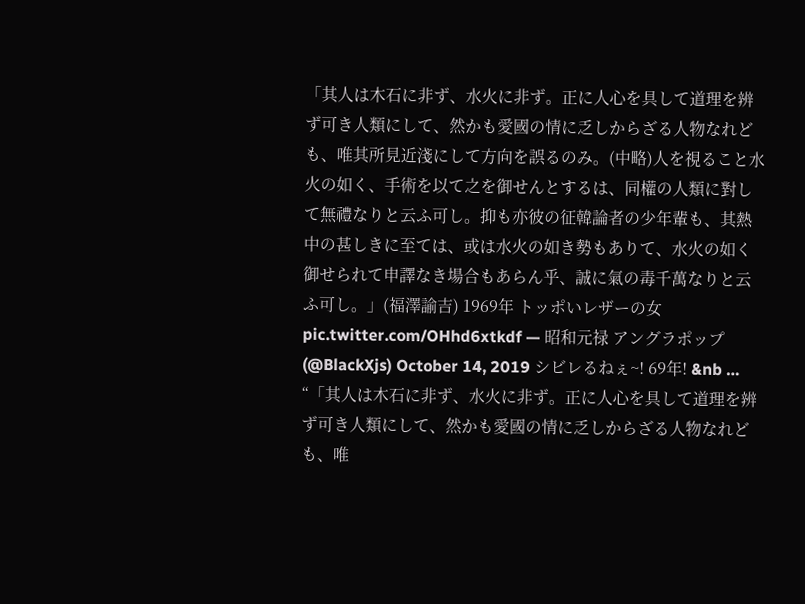「其人は木石に非ず、水火に非ず。正に人心を具して道理を辨ず可き人類にして、然かも愛國の情に乏しからざる人物なれども、唯其所見近淺にして方向を誤るのみ。(中略)人を視ること水火の如く、手術を以て之を御せんとするは、同權の人類に對して無禮なりと云ふ可し。抑も亦彼の征韓論者の少年輩も、其熱中の甚しきに至ては、或は水火の如き勢もありて、水火の如く御せられて申譯なき場合もあらん乎、誠に氣の毒千萬なりと云ふ可し。」(福澤諭吉) 1969年 トッポいレザーの女 pic.twitter.com/OHhd6xtkdf — 昭和元禄 アングラポップ (@BlackXjs) October 14, 2019 シビレるねぇ~! 69年! &nb … “「其人は木石に非ず、水火に非ず。正に人心を具して道理を辨ず可き人類にして、然かも愛國の情に乏しからざる人物なれども、唯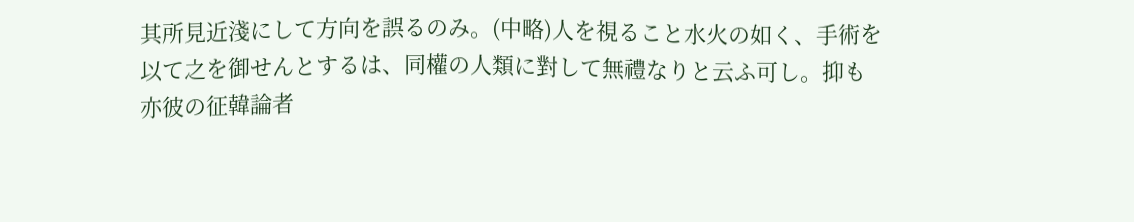其所見近淺にして方向を誤るのみ。(中略)人を視ること水火の如く、手術を以て之を御せんとするは、同權の人類に對して無禮なりと云ふ可し。抑も亦彼の征韓論者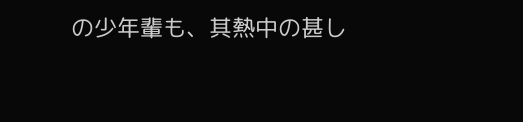の少年輩も、其熱中の甚し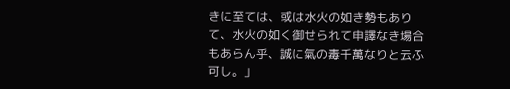きに至ては、或は水火の如き勢もありて、水火の如く御せられて申譯なき場合もあらん乎、誠に氣の毒千萬なりと云ふ可し。」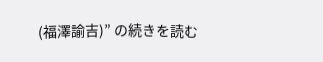(福澤諭吉)” の続きを読む